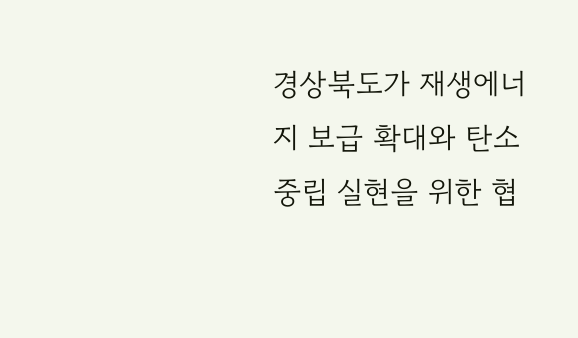경상북도가 재생에너지 보급 확대와 탄소중립 실현을 위한 협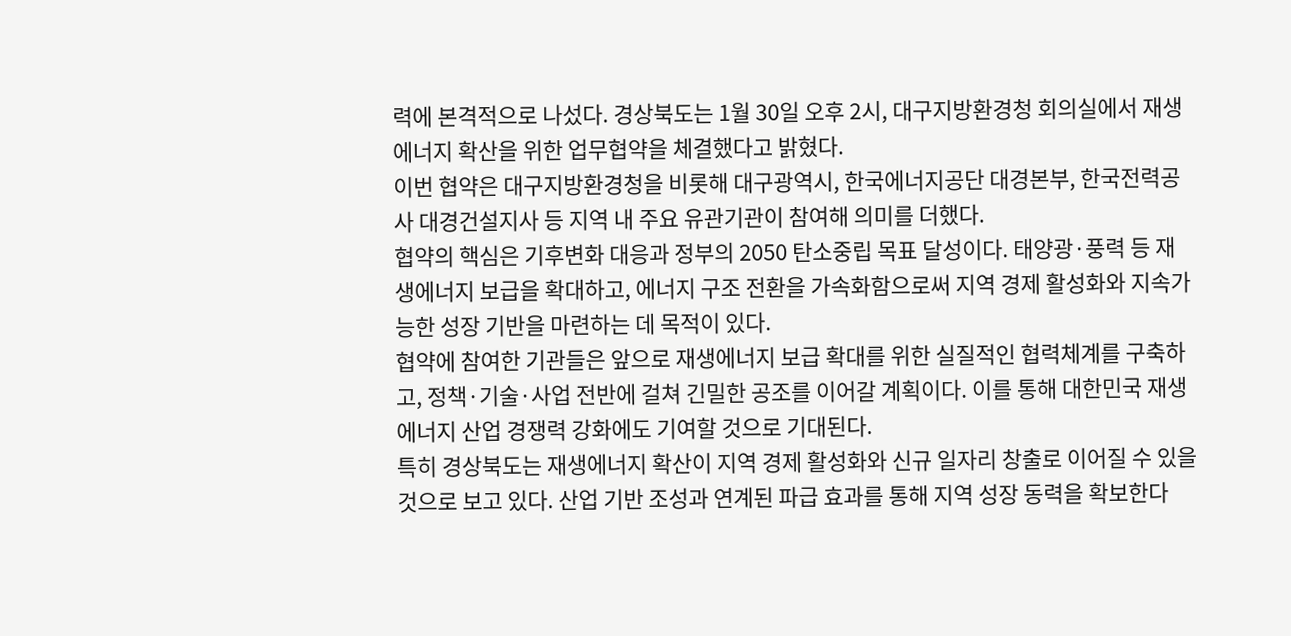력에 본격적으로 나섰다. 경상북도는 1월 30일 오후 2시, 대구지방환경청 회의실에서 재생에너지 확산을 위한 업무협약을 체결했다고 밝혔다.
이번 협약은 대구지방환경청을 비롯해 대구광역시, 한국에너지공단 대경본부, 한국전력공사 대경건설지사 등 지역 내 주요 유관기관이 참여해 의미를 더했다.
협약의 핵심은 기후변화 대응과 정부의 2050 탄소중립 목표 달성이다. 태양광·풍력 등 재생에너지 보급을 확대하고, 에너지 구조 전환을 가속화함으로써 지역 경제 활성화와 지속가능한 성장 기반을 마련하는 데 목적이 있다.
협약에 참여한 기관들은 앞으로 재생에너지 보급 확대를 위한 실질적인 협력체계를 구축하고, 정책·기술·사업 전반에 걸쳐 긴밀한 공조를 이어갈 계획이다. 이를 통해 대한민국 재생에너지 산업 경쟁력 강화에도 기여할 것으로 기대된다.
특히 경상북도는 재생에너지 확산이 지역 경제 활성화와 신규 일자리 창출로 이어질 수 있을 것으로 보고 있다. 산업 기반 조성과 연계된 파급 효과를 통해 지역 성장 동력을 확보한다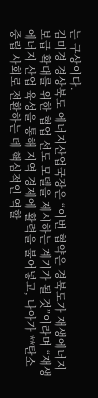는 구상이다.
김미경 경상북도 에너지산업국장은 “이번 협약은 경북도가 재생에너지 보급 확대를 위한 협업 선도 모델을 제시하는 계기가 될 것”이라며 “재생에너지 산업 육성을 통해 지역 경제에 활력을 불어넣고, 나아가 **탄소중립 사회로 전환하는 데 핵심적인 역할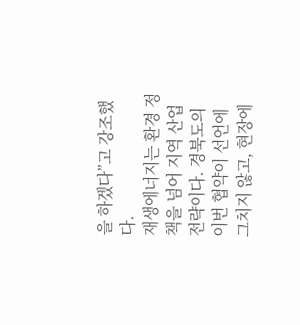을 하겠다”고 강조했다.
재생에너지는 환경 정책을 넘어 지역 산업 전략이다. 경북도의 이번 협약이 선언에 그치지 않고, 현장에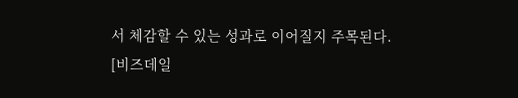서 체감할 수 있는 성과로 이어질지 주목된다.
[비즈데일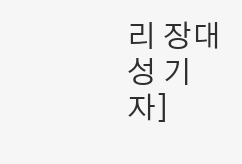리 장대성 기자]